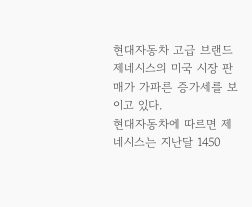현대자동차 고급 브랜드 제네시스의 미국 시장 판매가 가파른 증가세를 보이고 있다.
현대자동차에 따르면 제네시스는 지난달 1450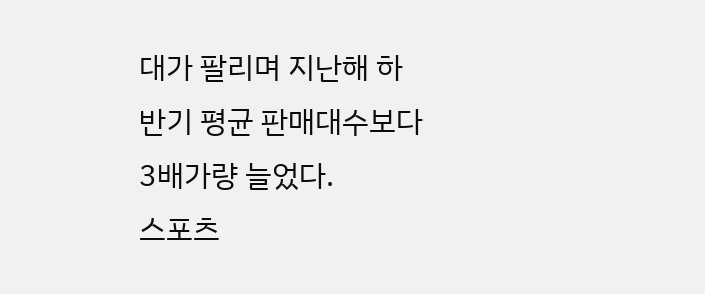대가 팔리며 지난해 하반기 평균 판매대수보다 3배가량 늘었다.
스포츠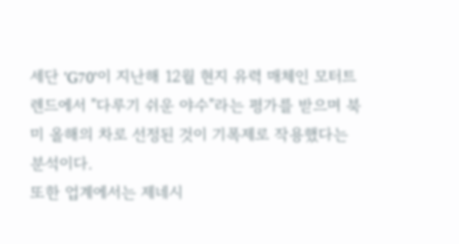세단 'G70'이 지난해 12월 현지 유력 매체인 모터트렌드에서 "다루기 쉬운 야수"라는 평가를 받으며 북미 올해의 차로 선정된 것이 기폭제로 작용했다는 분석이다.
또한 업계에서는 제네시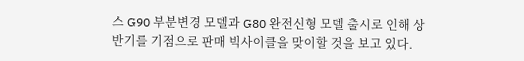스 G90 부분변경 모델과 G80 완전신형 모델 출시로 인해 상반기를 기점으로 판매 빅사이클을 맞이할 것을 보고 있다.